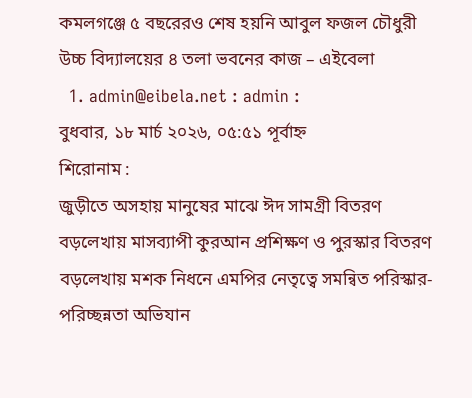কমলগঞ্জে ৫ বছরেরও শেষ হয়নি আবুল ফজল চৌধুরী উচ্চ বিদ্যালয়ের ৪ তলা ভবনের কাজ – এইবেলা
  1. admin@eibela.net : admin :
বুধবার, ১৮ মার্চ ২০২৬, ০৫:৫১ পূর্বাহ্ন
শিরোনাম :
জুড়ীতে অসহায় মানুষের মাঝে ঈদ সামগ্রী বিতরণ বড়লেখায় মাসব্যাপী কুরআন প্রশিক্ষণ ও পুরস্কার বিতরণ  বড়লেখায় মশক নিধনে এমপির নেতৃত্বে সমন্বিত পরিস্কার-পরিচ্ছন্নতা অভিযান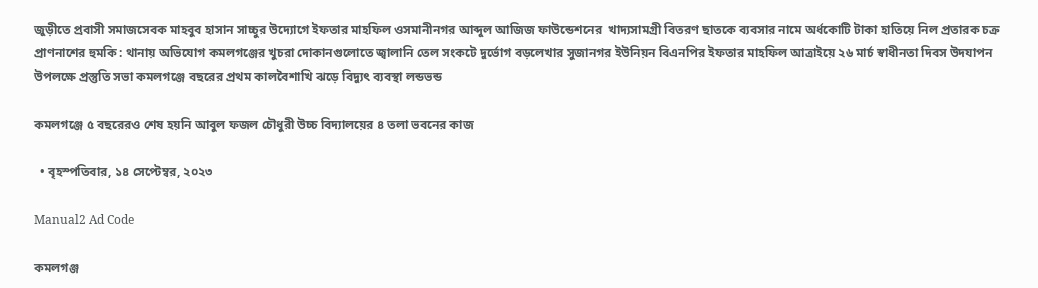জুড়ীতে প্রবাসী সমাজসেবক মাহবুব হাসান সাচ্চুর উদ্যোগে ইফতার মাহফিল ওসমানীনগর আব্দুল আজিজ ফাউন্ডেশনের  খাদ্যসামগ্রী বিতরণ ছাতকে ব্যবসার নামে অর্ধকোটি টাকা হাতিয়ে নিল প্রতারক চক্র প্রাণনাশের হুমকি : থানায় অভিযোগ কমলগঞ্জের খুচরা দোকানগুলোতে জ্বালানি তেল সংকটে দুর্ভোগ বড়লেখার সুজানগর ইউনিয়ন বিএনপির ইফতার মাহফিল আত্রাইয়ে ২৬ মার্চ স্বাধীনতা দিবস উদযাপন উপলক্ষে প্রস্তুতি সভা কমলগঞ্জে বছরের প্রথম কালবৈশাখি ঝড়ে বিদ্যুৎ ব্যবস্থা লন্ডভন্ড

কমলগঞ্জে ৫ বছরেরও শেষ হয়নি আবুল ফজল চৌধুরী উচ্চ বিদ্যালয়ের ৪ তলা ভবনের কাজ

  • বৃহস্পতিবার, ১৪ সেপ্টেম্বর, ২০২৩

Manual2 Ad Code

কমলগঞ্জ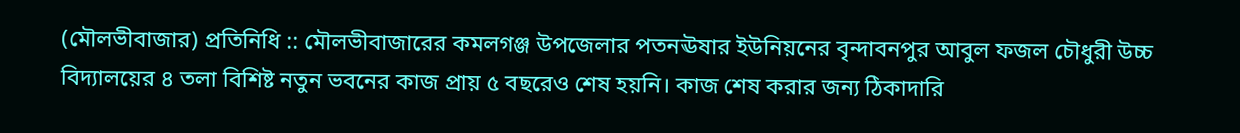(মৌলভীবাজার) প্রতিনিধি :: মৌলভীবাজারের কমলগঞ্জ উপজেলার পতনঊষার ইউনিয়নের বৃন্দাবনপুর আবুল ফজল চৌধুরী উচ্চ বিদ্যালয়ের ৪ তলা বিশিষ্ট নতুন ভবনের কাজ প্রায় ৫ বছরেও শেষ হয়নি। কাজ শেষ করার জন্য ঠিকাদারি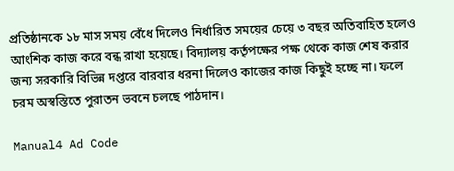প্রতিষ্ঠানকে ১৮ মাস সময় বেঁধে দিলেও নির্ধারিত সময়ের চেয়ে ৩ বছর অতিবাহিত হলেও আংশিক কাজ করে বন্ধ রাখা হয়েছে। বিদ্যালয় কর্তৃপক্ষের পক্ষ থেকে কাজ শেষ করার জন্য সরকারি বিভিন্ন দপ্তরে বারবার ধরনা দিলেও কাজের কাজ কিছুই হচ্ছে না। ফলে চরম অস্বস্তিতে পুরাতন ভবনে চলছে পাঠদান।

Manual4 Ad Code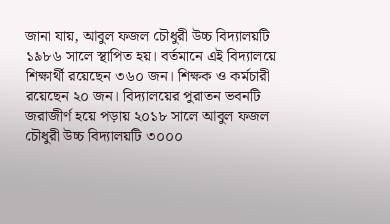জানা যায়, আবুল ফজল চৌধুরী উচ্চ বিদ্যালয়টি ১৯৮৬ সালে স্থাপিত হয়। বর্তমানে এই বিদ্যালয়ে শিক্ষার্থী রয়েছেন ৩৬০ জন। শিক্ষক ও কর্মচারী রয়েছেন ২০ জন। বিদ্যালয়ের পুরাতন ভবনটি জরাজীর্ণ হয়ে পড়ায় ২০১৮ সালে আবুল ফজল চৌধুরী উচ্চ বিদ্যালয়টি ৩০০০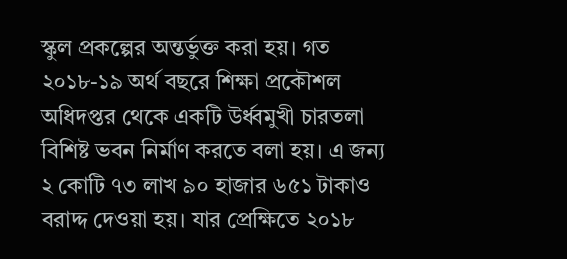স্কুল প্রকল্পের অন্তর্ভুক্ত করা হয়। গত ২০১৮-১৯ অর্থ বছরে শিক্ষা প্রকৌশল অধিদপ্তর থেকে একটি উর্ধ্বমুখী চারতলা বিশিষ্ট ভবন নির্মাণ করতে বলা হয়। এ জন্য ২ কোটি ৭৩ লাখ ৯০ হাজার ৬৫১ টাকাও বরাদ্দ দেওয়া হয়। যার প্রেক্ষিতে ২০১৮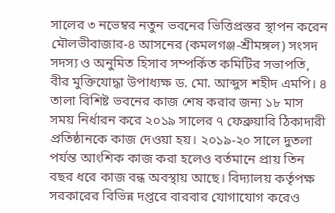সালের ৩ নভেম্বর নতুন ভবনের ভিত্তিপ্রস্তর স্থাপন করেন মৌলভীবাজার-৪ আসনের (কমলগঞ্জ-শ্রীমঙ্গল) সংসদ সদস্য ও অনুমিত হিসাব সম্পর্কিত কমিটির সভাপতি, বীর মুক্তিযোদ্ধা উপাধ্যক্ষ ড. মো. আব্দুস শহীদ এমপি। ৪ তালা বিশিষ্ট ভবনের কাজ শেষ করার জন্য ১৮ মাস সময় নির্ধারন করে ২০১৯ সালের ৭ ফেব্রুয়ারি ঠিকাদারী প্রতিষ্ঠানকে কাজ দেওয়া হয়। ২০১৯-২০ সালে দুতলা পর্যন্ত আংশিক কাজ করা হলেও বর্তমানে প্রায় তিন বছর ধরে কাজ বন্ধ অবস্থায় আছে। বিদ্যালয় কর্তৃপক্ষ সরকারের বিভিন্ন দপ্তরে বারবার যোগাযোগ করেও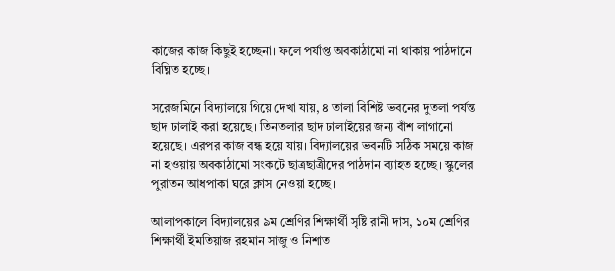কাজের কাজ কিছুই হচ্ছেনা। ফলে পর্যাপ্ত অবকাঠামো না থাকায় পাঠদানে বিঘ্নিত হচ্ছে।

সরেজমিনে বিদ্যালয়ে গিয়ে দেখা যায়, ৪ তালা বিশিষ্ট ভবনের দুতলা পর্যন্ত ছাদ ঢালাই করা হয়েছে। তিনতলার ছাদ ঢালাইয়ের জন্য বাঁশ লাগানো হয়েছে। এরপর কাজ বন্ধ হয়ে যায়। বিদ্যালয়ের ভবনটি সঠিক সময়ে কাজ না হওয়ায় অবকাঠামো সংকটে ছাত্রছাত্রীদের পাঠদান ব্যাহত হচ্ছে। স্কুলের পুরাতন আধপাকা ঘরে ক্লাস নেওয়া হচ্ছে।

আলাপকালে বিদ্যালয়ের ৯ম শ্রেণির শিক্ষার্থী সৃষ্টি রানী দাস, ১০ম শ্রেণির শিক্ষার্থী ইমতিয়াজ রহমান সাজু ও নিশাত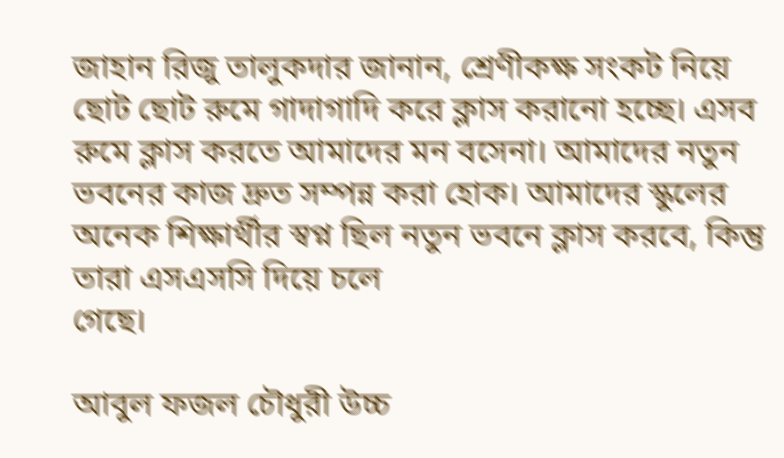জাহান রিজু তালুকদার জানান, শ্রেণীকক্ষ সংকট নিয়ে ছোট ছোট রুমে গাদাগাদি করে ক্লাস করানো হচ্ছে। এসব রুমে ক্লাস করতে আমাদের মন বসেনা। আমাদের নতুন ভবনের কাজ দ্রুত সম্পন্ন করা হোক। আমাদের স্কুলের অনেক শিক্ষার্থীর স্বপ্ন ছিল নতুন ভবনে ক্লাস করবে, কিন্তু তারা এসএসসি দিয়ে চলে
গেছে।

আবুল ফজল চৌধুরী উচ্চ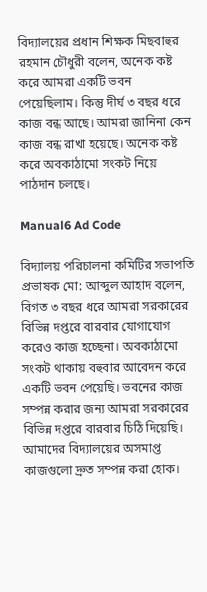বিদ্যালয়ের প্রধান শিক্ষক মিছবাহুর রহমান চৌধুরী বলেন, অনেক কষ্ট করে আমরা একটি ভবন পেয়েছিলাম। কিন্তু দীর্ঘ ৩ বছর ধরে কাজ বন্ধ আছে। আমরা জানিনা কেন কাজ বন্ধ রাখা হয়েছে। অনেক কষ্ট করে অবকাঠামো সংকট নিয়ে পাঠদান চলছে।

Manual6 Ad Code

বিদ্যালয় পরিচালনা কমিটির সভাপতি প্রভাষক মো: আব্দুল আহাদ বলেন, বিগত ৩ বছর ধরে আমরা সরকারের বিভিন্ন দপ্তরে বারবার যোগাযোগ করেও কাজ হচ্ছেনা। অবকাঠামো সংকট থাকায় বহুবার আবেদন করে একটি ভবন পেয়েছি। ভবনের কাজ সম্পন্ন করার জন্য আমরা সরকারের বিভিন্ন দপ্তরে বারবার চিঠি দিয়েছি। আমাদের বিদ্যালয়ের অসমাপ্ত কাজগুলো দ্রুত সম্পন্ন করা হোক।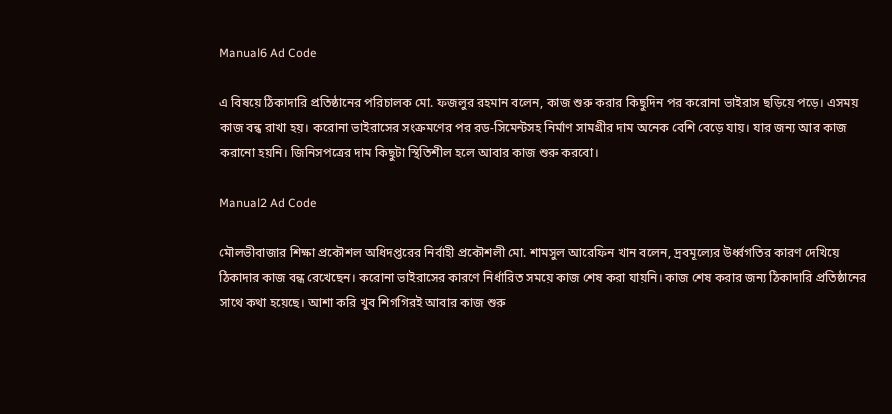Manual6 Ad Code

এ বিষয়ে ঠিকাদারি প্রতিষ্ঠানের পরিচালক মো. ফজলুর রহমান বলেন, কাজ শুরু করার কিছুদিন পর করোনা ভাইরাস ছড়িয়ে পড়ে। এসময় কাজ বন্ধ রাখা হয়। করোনা ভাইরাসের সংক্রমণের পর রড-সিমেন্টসহ নির্মাণ সামগ্রীর দাম অনেক বেশি বেড়ে যায়। যার জন্য আর কাজ করানো হয়নি। জিনিসপত্রের দাম কিছুটা স্থিতিশীল হলে আবার কাজ শুরু করবো।

Manual2 Ad Code

মৌলভীবাজার শিক্ষা প্রকৌশল অধিদপ্তরের নির্বাহী প্রকৌশলী মো. শামসুল আরেফিন খান বলেন, দ্রবমূল্যের উর্ধ্বগতির কারণ দেখিয়ে ঠিকাদার কাজ বন্ধ রেখেছেন। করোনা ভাইরাসের কারণে নির্ধারিত সময়ে কাজ শেষ করা যায়নি। কাজ শেষ করার জন্য ঠিকাদারি প্রতিষ্ঠানের সাথে কথা হয়েছে। আশা করি খুব শিগগিরই আবার কাজ শুরু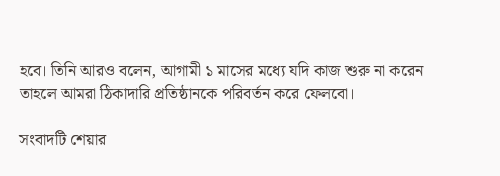হবে। তিনি আরও বলেন, আগামী ১ মাসের মধ্যে যদি কাজ শুরু না করেন তাহলে আমরা ঠিকাদারি প্রতিষ্ঠানকে পরিবর্তন করে ফেলবো।

সংবাদটি শেয়ার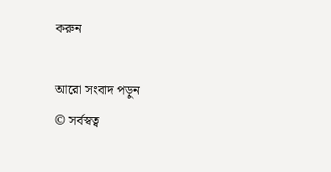করুন

আরো সংবাদ পড়ুন
© সর্বস্বত্ব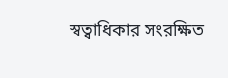স্বত্বাধিকার সংরক্ষিত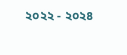২০২২ - ২০২৪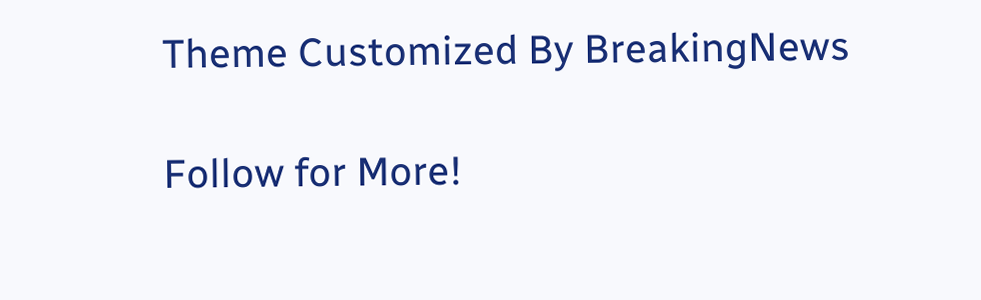Theme Customized By BreakingNews

Follow for More!